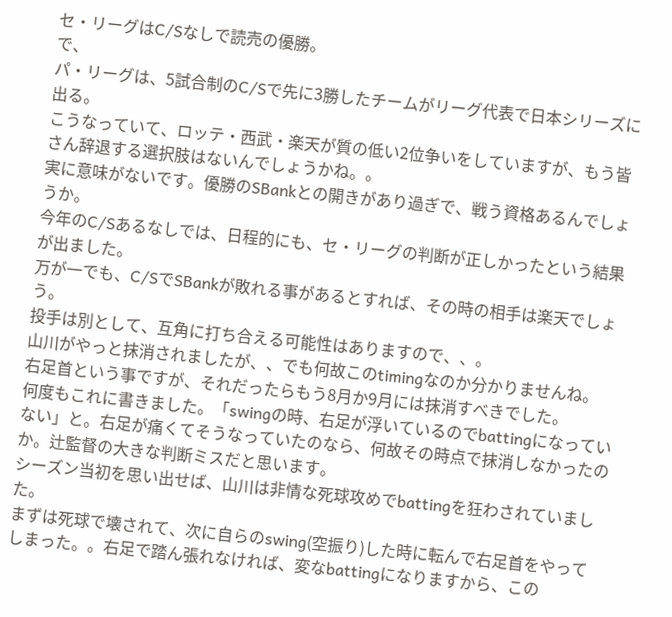セ・リーグはC/Sなしで読売の優勝。
で、
パ・リーグは、5試合制のC/Sで先に3勝したチームがリーグ代表で日本シリーズに出る。
こうなっていて、ロッテ・西武・楽天が質の低い2位争いをしていますが、もう皆さん辞退する選択肢はないんでしょうかね。。
実に意味がないです。優勝のSBankとの開きがあり過ぎで、戦う資格あるんでしょうか。
今年のC/Sあるなしでは、日程的にも、セ・リーグの判断が正しかったという結果が出ました。
万が一でも、C/SでSBankが敗れる事があるとすれば、その時の相手は楽天でしょう。
投手は別として、互角に打ち合える可能性はありますので、、。
山川がやっと抹消されましたが、、でも何故このtimingなのか分かりませんね。
右足首という事ですが、それだったらもう8月か9月には抹消すべきでした。
何度もこれに書きました。「swingの時、右足が浮いているのでbattingになっていない」と。右足が痛くてそうなっていたのなら、何故その時点で抹消しなかったのか。辻監督の大きな判断ミスだと思います。
シーズン当初を思い出せば、山川は非情な死球攻めでbattingを狂わされていました。
まずは死球で壊されて、次に自らのswing(空振り)した時に転んで右足首をやってしまった。。右足で踏ん張れなければ、変なbattingになりますから、この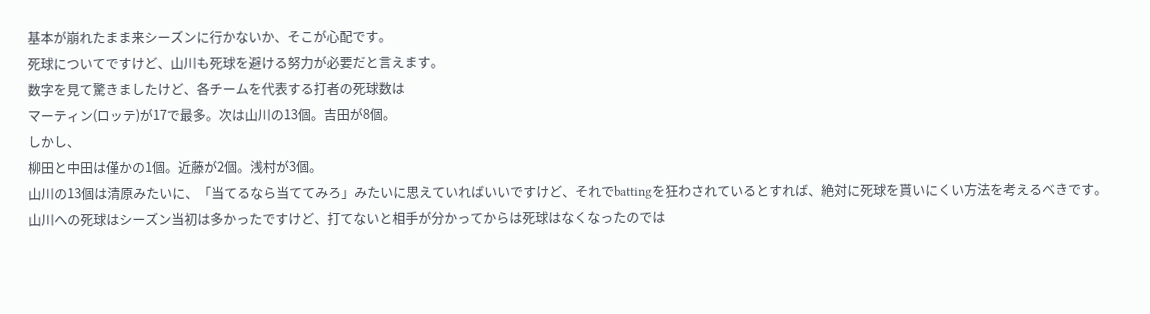基本が崩れたまま来シーズンに行かないか、そこが心配です。
死球についてですけど、山川も死球を避ける努力が必要だと言えます。
数字を見て驚きましたけど、各チームを代表する打者の死球数は
マーティン(ロッテ)が17で最多。次は山川の13個。吉田が8個。
しかし、
柳田と中田は僅かの1個。近藤が2個。浅村が3個。
山川の13個は清原みたいに、「当てるなら当ててみろ」みたいに思えていればいいですけど、それでbattingを狂わされているとすれば、絶対に死球を貰いにくい方法を考えるべきです。
山川への死球はシーズン当初は多かったですけど、打てないと相手が分かってからは死球はなくなったのでは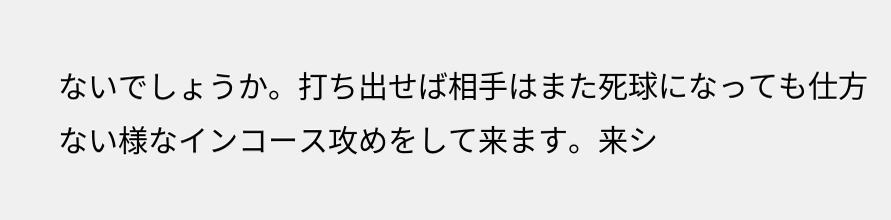ないでしょうか。打ち出せば相手はまた死球になっても仕方ない様なインコース攻めをして来ます。来シ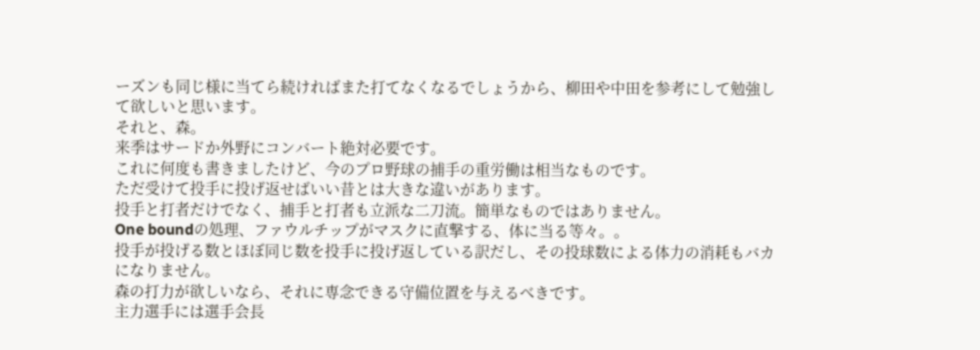ーズンも同じ様に当てら続ければまた打てなくなるでしょうから、柳田や中田を参考にして勉強して欲しいと思います。
それと、森。
来季はサードか外野にコンバート絶対必要です。
これに何度も書きましたけど、今のプロ野球の捕手の重労働は相当なものです。
ただ受けて投手に投げ返せばいい昔とは大きな違いがあります。
投手と打者だけでなく、捕手と打者も立派な二刀流。簡単なものではありません。
One boundの処理、ファウルチップがマスクに直撃する、体に当る等々。。
投手が投げる数とほぼ同じ数を投手に投げ返している訳だし、その投球数による体力の消耗もバカになりません。
森の打力が欲しいなら、それに専念できる守備位置を与えるべきです。
主力選手には選手会長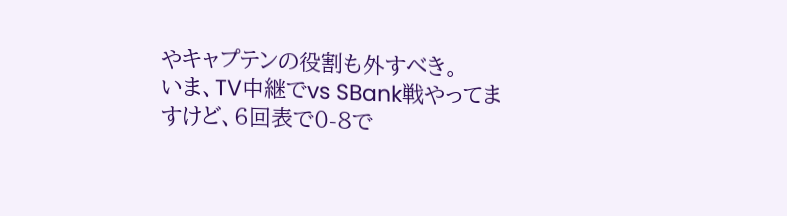やキャプテンの役割も外すべき。
いま、TV中継でvs SBank戦やってますけど、6回表で0-8で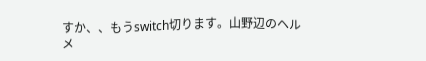すか、、もうswitch切ります。山野辺のヘルメ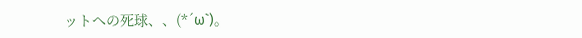ットへの死球、、(*´ω`)。